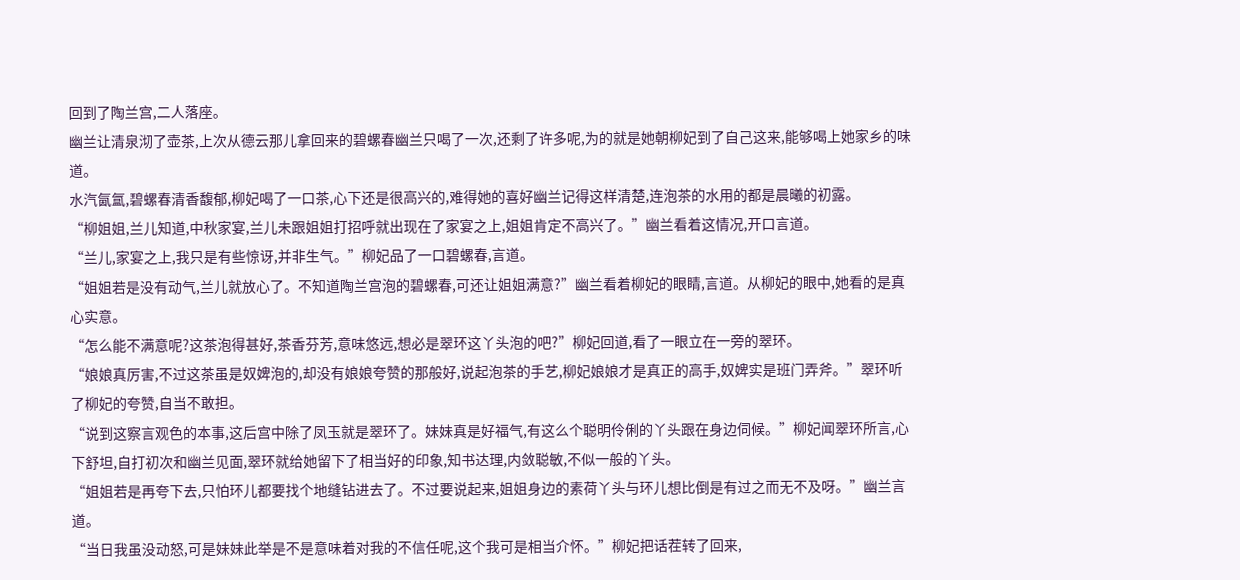回到了陶兰宫,二人落座。
幽兰让清泉沏了壶茶,上次从德云那儿拿回来的碧螺春幽兰只喝了一次,还剩了许多呢,为的就是她朝柳妃到了自己这来,能够喝上她家乡的味道。
水汽氤氲,碧螺春清香馥郁,柳妃喝了一口茶,心下还是很高兴的,难得她的喜好幽兰记得这样清楚,连泡茶的水用的都是晨曦的初露。
“柳姐姐,兰儿知道,中秋家宴,兰儿未跟姐姐打招呼就出现在了家宴之上,姐姐肯定不高兴了。”幽兰看着这情况,开口言道。
“兰儿,家宴之上,我只是有些惊讶,并非生气。”柳妃品了一口碧螺春,言道。
“姐姐若是没有动气,兰儿就放心了。不知道陶兰宫泡的碧螺春,可还让姐姐满意?”幽兰看着柳妃的眼睛,言道。从柳妃的眼中,她看的是真心实意。
“怎么能不满意呢?这茶泡得甚好,茶香芬芳,意味悠远,想必是翠环这丫头泡的吧?”柳妃回道,看了一眼立在一旁的翠环。
“娘娘真厉害,不过这茶虽是奴婢泡的,却没有娘娘夸赞的那般好,说起泡茶的手艺,柳妃娘娘才是真正的高手,奴婢实是班门弄斧。”翠环听了柳妃的夸赞,自当不敢担。
“说到这察言观色的本事,这后宫中除了凤玉就是翠环了。妹妹真是好福气,有这么个聪明伶俐的丫头跟在身边伺候。”柳妃闻翠环所言,心下舒坦,自打初次和幽兰见面,翠环就给她留下了相当好的印象,知书达理,内敛聪敏,不似一般的丫头。
“姐姐若是再夸下去,只怕环儿都要找个地缝钻进去了。不过要说起来,姐姐身边的素荷丫头与环儿想比倒是有过之而无不及呀。”幽兰言道。
“当日我虽没动怒,可是妹妹此举是不是意味着对我的不信任呢,这个我可是相当介怀。”柳妃把话茬转了回来,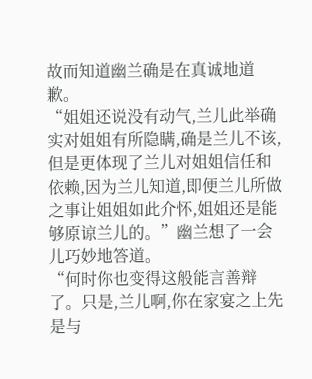故而知道幽兰确是在真诚地道歉。
“姐姐还说没有动气,兰儿此举确实对姐姐有所隐瞒,确是兰儿不该,但是更体现了兰儿对姐姐信任和依赖,因为兰儿知道,即便兰儿所做之事让姐姐如此介怀,姐姐还是能够原谅兰儿的。”幽兰想了一会儿巧妙地答道。
“何时你也变得这般能言善辩了。只是,兰儿啊,你在家宴之上先是与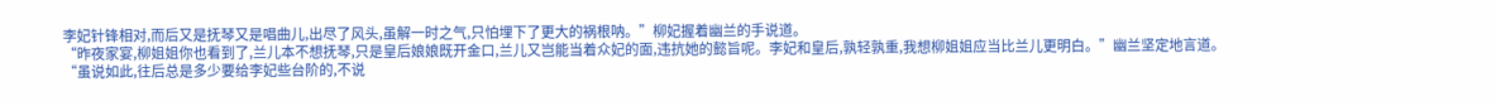李妃针锋相对,而后又是抚琴又是唱曲儿,出尽了风头,虽解一时之气,只怕埋下了更大的祸根呐。”柳妃握着幽兰的手说道。
“昨夜家宴,柳姐姐你也看到了,兰儿本不想抚琴,只是皇后娘娘既开金口,兰儿又岂能当着众妃的面,违抗她的懿旨呢。李妃和皇后,孰轻孰重,我想柳姐姐应当比兰儿更明白。”幽兰坚定地言道。
“虽说如此,往后总是多少要给李妃些台阶的,不说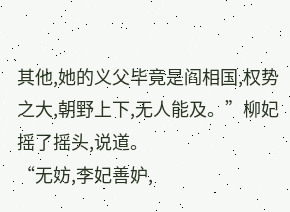其他,她的义父毕竟是阎相国,权势之大,朝野上下,无人能及。”柳妃摇了摇头,说道。
“无妨,李妃善妒,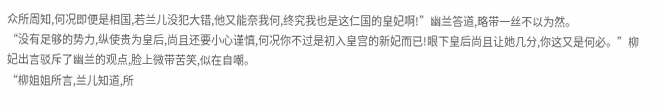众所周知,何况即便是相国,若兰儿没犯大错,他又能奈我何,终究我也是这仁国的皇妃啊!”幽兰答道,略带一丝不以为然。
“没有足够的势力,纵使贵为皇后,尚且还要小心谨慎,何况你不过是初入皇宫的新妃而已!眼下皇后尚且让她几分,你这又是何必。”柳妃出言驳斥了幽兰的观点,脸上微带苦笑,似在自嘲。
“柳姐姐所言,兰儿知道,所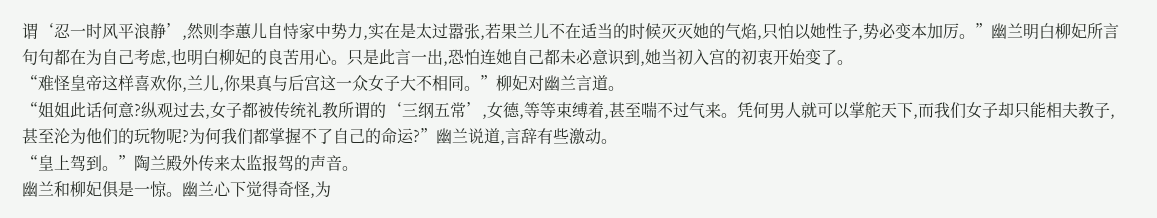谓‘忍一时风平浪静’,然则李蕙儿自恃家中势力,实在是太过嚣张,若果兰儿不在适当的时候灭灭她的气焰,只怕以她性子,势必变本加厉。”幽兰明白柳妃所言句句都在为自己考虑,也明白柳妃的良苦用心。只是此言一出,恐怕连她自己都未必意识到,她当初入宫的初衷开始变了。
“难怪皇帝这样喜欢你,兰儿,你果真与后宫这一众女子大不相同。”柳妃对幽兰言道。
“姐姐此话何意?纵观过去,女子都被传统礼教所谓的‘三纲五常’,女德,等等束缚着,甚至喘不过气来。凭何男人就可以掌舵天下,而我们女子却只能相夫教子,甚至沦为他们的玩物呢?为何我们都掌握不了自己的命运?”幽兰说道,言辞有些激动。
“皇上驾到。”陶兰殿外传来太监报驾的声音。
幽兰和柳妃俱是一惊。幽兰心下觉得奇怪,为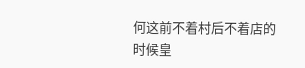何这前不着村后不着店的时候皇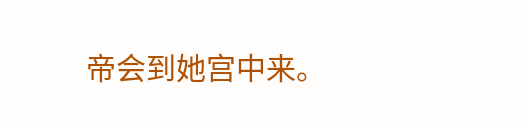帝会到她宫中来。